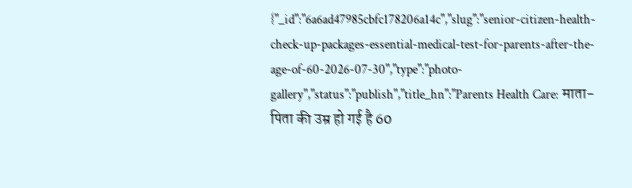{"_id":"6a6ad47985cbfc178206a14c","slug":"senior-citizen-health-check-up-packages-essential-medical-test-for-parents-after-the-age-of-60-2026-07-30","type":"photo-gallery","status":"publish","title_hn":"Parents Health Care: माता-पिता की उम्र हो गई है 60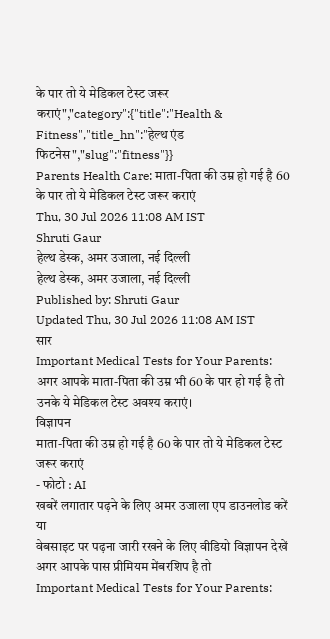के पार तो ये मेडिकल टेस्ट जरूर कराएं","category":{"title":"Health & Fitness","title_hn":"हेल्थ एंड फिटनेस","slug":"fitness"}}
Parents Health Care: माता-पिता की उम्र हो गई है 60 के पार तो ये मेडिकल टेस्ट जरूर कराएं
Thu, 30 Jul 2026 11:08 AM IST
Shruti Gaur
हेल्थ डेस्क, अमर उजाला, नई दिल्ली
हेल्थ डेस्क, अमर उजाला, नई दिल्ली
Published by: Shruti Gaur
Updated Thu, 30 Jul 2026 11:08 AM IST
सार
Important Medical Tests for Your Parents: अगर आपके माता-पिता की उम्र भी 60 के पार हो गई है तो उनके ये मेडिकल टेस्ट अवश्य कराएं।
विज्ञापन
माता-पिता की उम्र हो गई है 60 के पार तो ये मेडिकल टेस्ट जरूर कराएं
- फोटो : AI
खबरें लगातार पढ़ने के लिए अमर उजाला एप डाउनलोड करें
या
वेबसाइट पर पढ़ना जारी रखने के लिए वीडियो विज्ञापन देखें
अगर आपके पास प्रीमियम मेंबरशिप है तो
Important Medical Tests for Your Parents: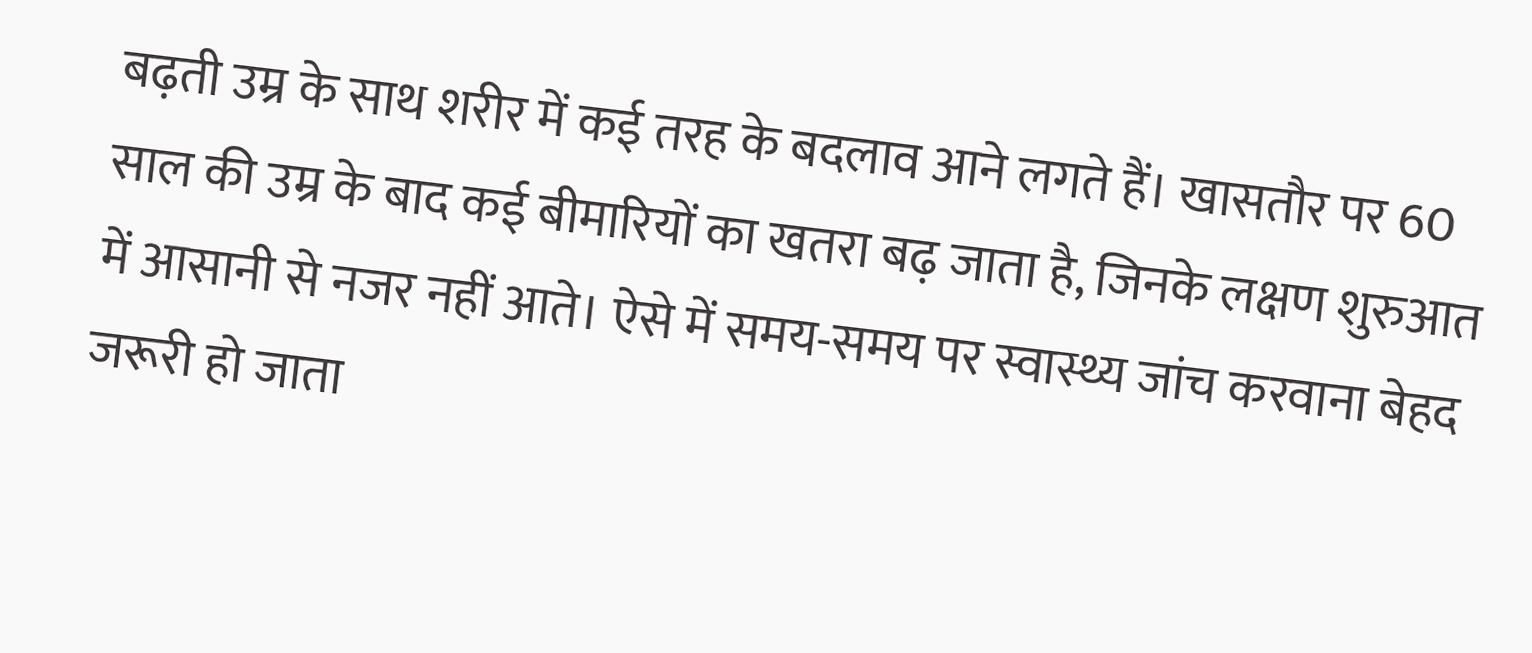बढ़ती उम्र के साथ शरीर में कई तरह के बदलाव आने लगते हैं। खासतौर पर 60 साल की उम्र के बाद कई बीमारियों का खतरा बढ़ जाता है, जिनके लक्षण शुरुआत में आसानी से नजर नहीं आते। ऐसे में समय-समय पर स्वास्थ्य जांच करवाना बेहद जरूरी हो जाता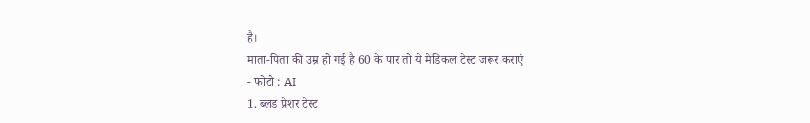है।
माता-पिता की उम्र हो गई है 60 के पार तो ये मेडिकल टेस्ट जरूर कराएं
- फोटो : AI
1. ब्लड प्रेशर टेस्ट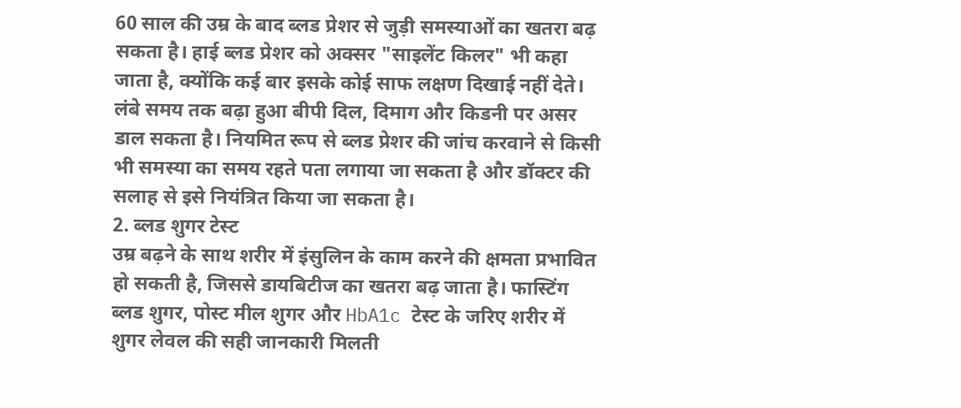60 साल की उम्र के बाद ब्लड प्रेशर से जुड़ी समस्याओं का खतरा बढ़ सकता है। हाई ब्लड प्रेशर को अक्सर "साइलेंट किलर" भी कहा जाता है, क्योंकि कई बार इसके कोई साफ लक्षण दिखाई नहीं देते। लंबे समय तक बढ़ा हुआ बीपी दिल, दिमाग और किडनी पर असर डाल सकता है। नियमित रूप से ब्लड प्रेशर की जांच करवाने से किसी भी समस्या का समय रहते पता लगाया जा सकता है और डॉक्टर की सलाह से इसे नियंत्रित किया जा सकता है।
2. ब्लड शुगर टेस्ट
उम्र बढ़ने के साथ शरीर में इंसुलिन के काम करने की क्षमता प्रभावित हो सकती है, जिससे डायबिटीज का खतरा बढ़ जाता है। फास्टिंग ब्लड शुगर, पोस्ट मील शुगर और HbA1c टेस्ट के जरिए शरीर में शुगर लेवल की सही जानकारी मिलती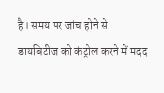है। समय पर जांच होने से डायबिटीज को कंट्रोल करने में मदद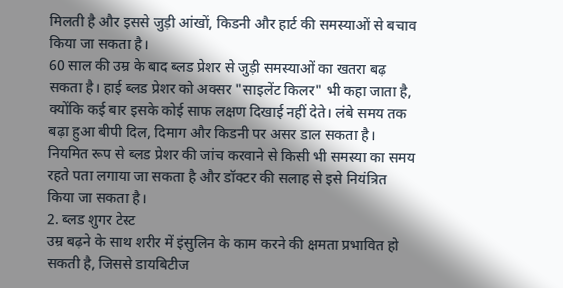मिलती है और इससे जुड़ी आंखों, किडनी और हार्ट की समस्याओं से बचाव किया जा सकता है।
60 साल की उम्र के बाद ब्लड प्रेशर से जुड़ी समस्याओं का खतरा बढ़ सकता है। हाई ब्लड प्रेशर को अक्सर "साइलेंट किलर" भी कहा जाता है, क्योंकि कई बार इसके कोई साफ लक्षण दिखाई नहीं देते। लंबे समय तक बढ़ा हुआ बीपी दिल, दिमाग और किडनी पर असर डाल सकता है। नियमित रूप से ब्लड प्रेशर की जांच करवाने से किसी भी समस्या का समय रहते पता लगाया जा सकता है और डॉक्टर की सलाह से इसे नियंत्रित किया जा सकता है।
2. ब्लड शुगर टेस्ट
उम्र बढ़ने के साथ शरीर में इंसुलिन के काम करने की क्षमता प्रभावित हो सकती है, जिससे डायबिटीज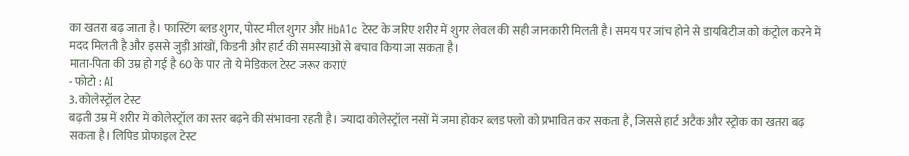का खतरा बढ़ जाता है। फास्टिंग ब्लड शुगर, पोस्ट मील शुगर और HbA1c टेस्ट के जरिए शरीर में शुगर लेवल की सही जानकारी मिलती है। समय पर जांच होने से डायबिटीज को कंट्रोल करने में मदद मिलती है और इससे जुड़ी आंखों, किडनी और हार्ट की समस्याओं से बचाव किया जा सकता है।
माता-पिता की उम्र हो गई है 60 के पार तो ये मेडिकल टेस्ट जरूर कराएं
- फोटो : AI
3. कोलेस्ट्रॉल टेस्ट
बढ़ती उम्र में शरीर में कोलेस्ट्रॉल का स्तर बढ़ने की संभावना रहती है। ज्यादा कोलेस्ट्रॉल नसों में जमा होकर ब्लड फ्लो को प्रभावित कर सकता है, जिससे हार्ट अटैक और स्ट्रोक का खतरा बढ़ सकता है। लिपिड प्रोफाइल टेस्ट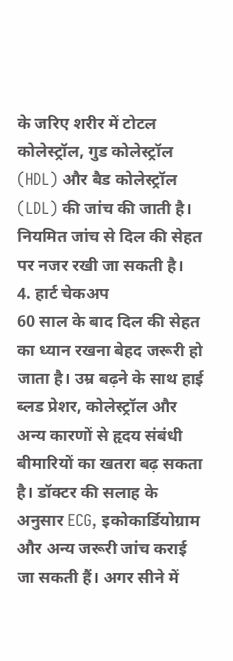के जरिए शरीर में टोटल कोलेस्ट्रॉल, गुड कोलेस्ट्रॉल (HDL) और बैड कोलेस्ट्रॉल (LDL) की जांच की जाती है। नियमित जांच से दिल की सेहत पर नजर रखी जा सकती है।
4. हार्ट चेकअप
60 साल के बाद दिल की सेहत का ध्यान रखना बेहद जरूरी हो जाता है। उम्र बढ़ने के साथ हाई ब्लड प्रेशर, कोलेस्ट्रॉल और अन्य कारणों से हृदय संबंधी बीमारियों का खतरा बढ़ सकता है। डॉक्टर की सलाह के अनुसार ECG, इकोकार्डियोग्राम और अन्य जरूरी जांच कराई जा सकती हैं। अगर सीने में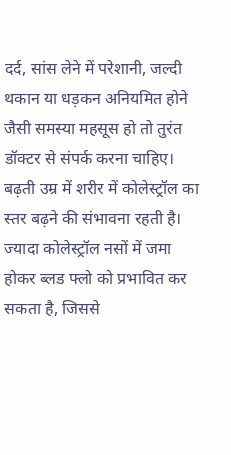दर्द, सांस लेने में परेशानी, जल्दी थकान या धड़कन अनियमित होने जैसी समस्या महसूस हो तो तुरंत डॉक्टर से संपर्क करना चाहिए।
बढ़ती उम्र में शरीर में कोलेस्ट्रॉल का स्तर बढ़ने की संभावना रहती है। ज्यादा कोलेस्ट्रॉल नसों में जमा होकर ब्लड फ्लो को प्रभावित कर सकता है, जिससे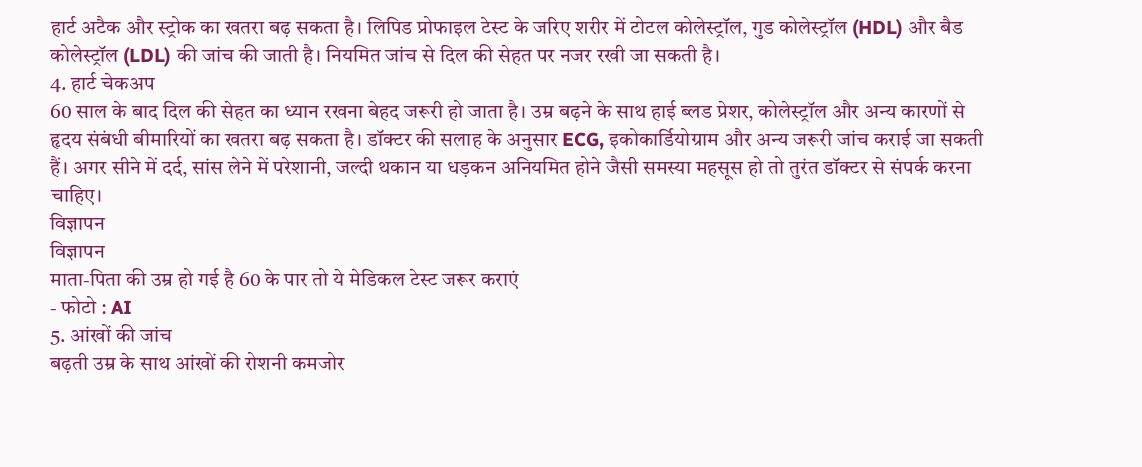हार्ट अटैक और स्ट्रोक का खतरा बढ़ सकता है। लिपिड प्रोफाइल टेस्ट के जरिए शरीर में टोटल कोलेस्ट्रॉल, गुड कोलेस्ट्रॉल (HDL) और बैड कोलेस्ट्रॉल (LDL) की जांच की जाती है। नियमित जांच से दिल की सेहत पर नजर रखी जा सकती है।
4. हार्ट चेकअप
60 साल के बाद दिल की सेहत का ध्यान रखना बेहद जरूरी हो जाता है। उम्र बढ़ने के साथ हाई ब्लड प्रेशर, कोलेस्ट्रॉल और अन्य कारणों से हृदय संबंधी बीमारियों का खतरा बढ़ सकता है। डॉक्टर की सलाह के अनुसार ECG, इकोकार्डियोग्राम और अन्य जरूरी जांच कराई जा सकती हैं। अगर सीने में दर्द, सांस लेने में परेशानी, जल्दी थकान या धड़कन अनियमित होने जैसी समस्या महसूस हो तो तुरंत डॉक्टर से संपर्क करना चाहिए।
विज्ञापन
विज्ञापन
माता-पिता की उम्र हो गई है 60 के पार तो ये मेडिकल टेस्ट जरूर कराएं
- फोटो : AI
5. आंखों की जांच
बढ़ती उम्र के साथ आंखों की रोशनी कमजोर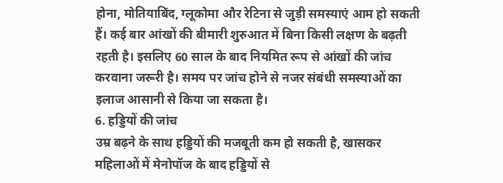होना, मोतियाबिंद, ग्लूकोमा और रेटिना से जुड़ी समस्याएं आम हो सकती हैं। कई बार आंखों की बीमारी शुरुआत में बिना किसी लक्षण के बढ़ती रहती है। इसलिए 60 साल के बाद नियमित रूप से आंखों की जांच करवाना जरूरी है। समय पर जांच होने से नजर संबंधी समस्याओं का इलाज आसानी से किया जा सकता है।
6. हड्डियों की जांच
उम्र बढ़ने के साथ हड्डियों की मजबूती कम हो सकती है, खासकर महिलाओं में मेनोपॉज के बाद हड्डियों से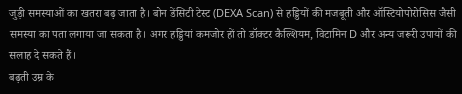जुड़ी समस्याओं का खतरा बढ़ जाता है। बोन डेंसिटी टेस्ट (DEXA Scan) से हड्डियों की मजबूती और ऑस्टियोपोरोसिस जैसी समस्या का पता लगाया जा सकता है। अगर हड्डियां कमजोर हों तो डॉक्टर कैल्शियम, विटामिन D और अन्य जरूरी उपायों की सलाह दे सकते हैं।
बढ़ती उम्र के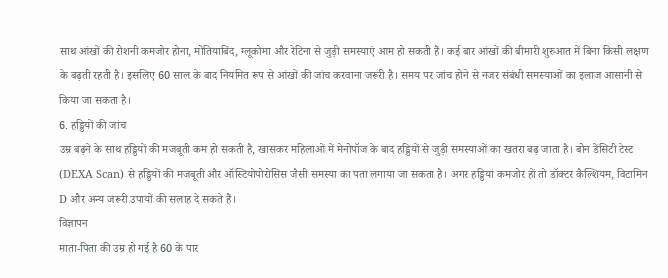साथ आंखों की रोशनी कमजोर होना, मोतियाबिंद, ग्लूकोमा और रेटिना से जुड़ी समस्याएं आम हो सकती हैं। कई बार आंखों की बीमारी शुरुआत में बिना किसी लक्षण के बढ़ती रहती है। इसलिए 60 साल के बाद नियमित रूप से आंखों की जांच करवाना जरूरी है। समय पर जांच होने से नजर संबंधी समस्याओं का इलाज आसानी से किया जा सकता है।
6. हड्डियों की जांच
उम्र बढ़ने के साथ हड्डियों की मजबूती कम हो सकती है, खासकर महिलाओं में मेनोपॉज के बाद हड्डियों से जुड़ी समस्याओं का खतरा बढ़ जाता है। बोन डेंसिटी टेस्ट (DEXA Scan) से हड्डियों की मजबूती और ऑस्टियोपोरोसिस जैसी समस्या का पता लगाया जा सकता है। अगर हड्डियां कमजोर हों तो डॉक्टर कैल्शियम, विटामिन D और अन्य जरूरी उपायों की सलाह दे सकते हैं।
विज्ञापन
माता-पिता की उम्र हो गई है 60 के पार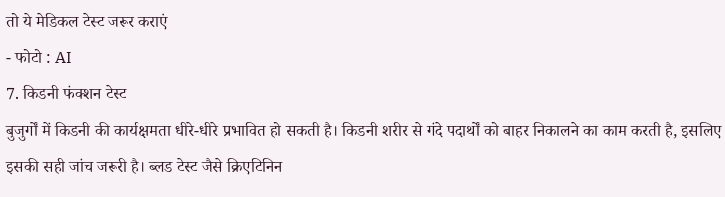तो ये मेडिकल टेस्ट जरूर कराएं
- फोटो : AI
7. किडनी फंक्शन टेस्ट
बुजुर्गों में किडनी की कार्यक्षमता धीरे-धीरे प्रभावित हो सकती है। किडनी शरीर से गंदे पदार्थों को बाहर निकालने का काम करती है, इसलिए इसकी सही जांच जरूरी है। ब्लड टेस्ट जैसे क्रिएटिनिन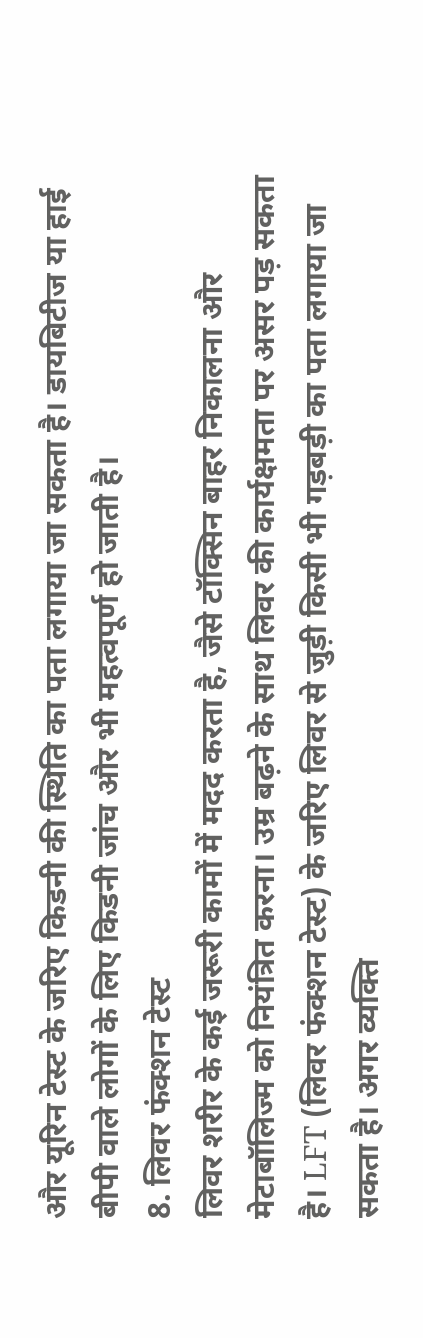और यूरिन टेस्ट के जरिए किडनी की स्थिति का पता लगाया जा सकता है। डायबिटीज या हाई बीपी वाले लोगों के लिए किडनी जांच और भी महत्वपूर्ण हो जाती है।
8. लिवर फंक्शन टेस्ट
लिवर शरीर के कई जरूरी कामों में मदद करता है, जैसे टॉक्सिन बाहर निकालना और मेटाबॉलिज्म को नियंत्रित करना। उम्र बढ़ने के साथ लिवर की कार्यक्षमता पर असर पड़ सकता है। LFT (लिवर फंक्शन टेस्ट) के जरिए लिवर से जुड़ी किसी भी गड़बड़ी का पता लगाया जा सकता है। अगर व्यक्ति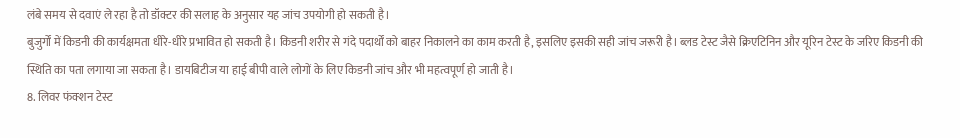लंबे समय से दवाएं ले रहा है तो डॉक्टर की सलाह के अनुसार यह जांच उपयोगी हो सकती है।
बुजुर्गों में किडनी की कार्यक्षमता धीरे-धीरे प्रभावित हो सकती है। किडनी शरीर से गंदे पदार्थों को बाहर निकालने का काम करती है, इसलिए इसकी सही जांच जरूरी है। ब्लड टेस्ट जैसे क्रिएटिनिन और यूरिन टेस्ट के जरिए किडनी की स्थिति का पता लगाया जा सकता है। डायबिटीज या हाई बीपी वाले लोगों के लिए किडनी जांच और भी महत्वपूर्ण हो जाती है।
8. लिवर फंक्शन टेस्ट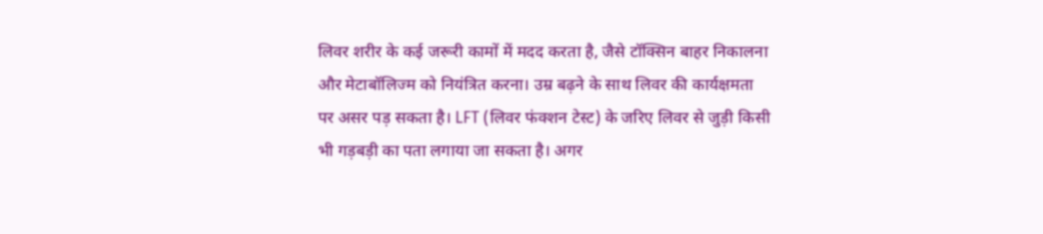लिवर शरीर के कई जरूरी कामों में मदद करता है, जैसे टॉक्सिन बाहर निकालना और मेटाबॉलिज्म को नियंत्रित करना। उम्र बढ़ने के साथ लिवर की कार्यक्षमता पर असर पड़ सकता है। LFT (लिवर फंक्शन टेस्ट) के जरिए लिवर से जुड़ी किसी भी गड़बड़ी का पता लगाया जा सकता है। अगर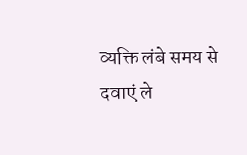व्यक्ति लंबे समय से दवाएं ले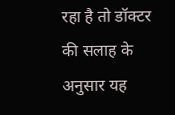रहा है तो डॉक्टर की सलाह के अनुसार यह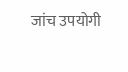जांच उपयोगी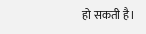हो सकती है।